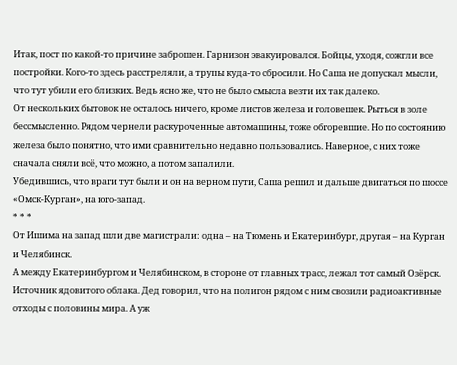Итак, пост по какой-то причине заброшен. Гарнизон эвакуировался. Бойцы, уходя, сожгли все постройки. Кого-то здесь расстреляли, а трупы куда-то сбросили. Но Саша не допускал мысли, что тут убили его близких. Ведь ясно же, что не было смысла везти их так далеко.
От нескольких бытовок не осталось ничего, кроме листов железа и головешек. Рыться в золе бессмысленно. Рядом чернели раскуроченные автомашины, тоже обгоревшие. Но по состоянию железа было понятно, что ими сравнительно недавно пользовались. Наверное, с них тоже сначала сняли всё, что можно, а потом запалили.
Убедившись, что враги тут были и он на верном пути, Саша решил и дальше двигаться по шоссе «Омск-Курган», на юго-запад.
* * *
От Ишима на запад шли две магистрали: одна – на Тюмень и Екатеринбург, другая – на Курган и Челябинск.
А между Екатеринбургом и Челябинском, в стороне от главных трасс, лежал тот самый Озёрск. Источник ядовитого облака. Дед говорил, что на полигон рядом с ним свозили радиоактивные отходы с половины мира. А уж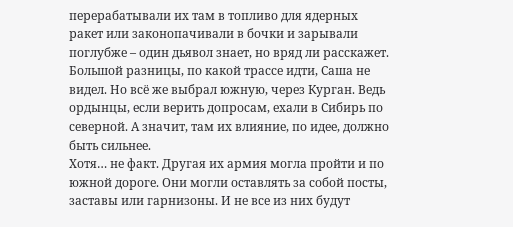перерабатывали их там в топливо для ядерных ракет или законопачивали в бочки и зарывали поглубже – один дьявол знает, но вряд ли расскажет.
Большой разницы, по какой трассе идти, Саша не видел. Но всё же выбрал южную, через Курган. Ведь ордынцы, если верить допросам, ехали в Сибирь по северной. А значит, там их влияние, по идее, должно быть сильнее.
Хотя… не факт. Другая их армия могла пройти и по южной дороге. Они могли оставлять за собой посты, заставы или гарнизоны. И не все из них будут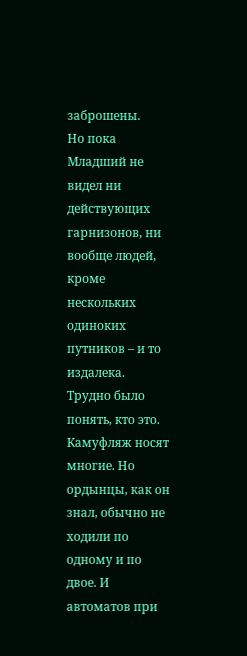заброшены.
Но пока Младший не видел ни действующих гарнизонов, ни вообще людей, кроме нескольких одиноких путников – и то издалека.
Трудно было понять, кто это. Камуфляж носят многие. Но ордынцы, как он знал, обычно не ходили по одному и по двое. И автоматов при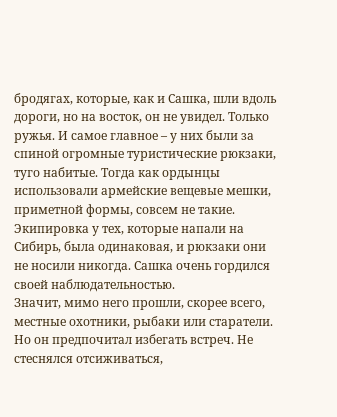бродягах, которые, как и Сашка, шли вдоль дороги, но на восток, он не увидел. Только ружья. И самое главное – у них были за спиной огромные туристические рюкзаки, туго набитые. Тогда как ордынцы использовали армейские вещевые мешки, приметной формы, совсем не такие. Экипировка у тех, которые напали на Сибирь, была одинаковая, и рюкзаки они не носили никогда. Сашка очень гордился своей наблюдательностью.
Значит, мимо него прошли, скорее всего, местные охотники, рыбаки или старатели. Но он предпочитал избегать встреч. Не стеснялся отсиживаться,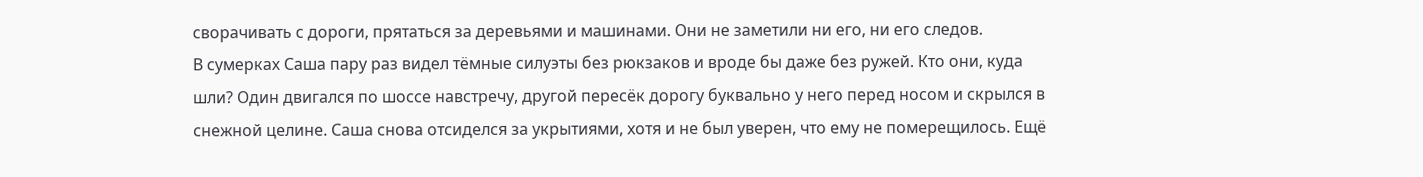сворачивать с дороги, прятаться за деревьями и машинами. Они не заметили ни его, ни его следов.
В сумерках Саша пару раз видел тёмные силуэты без рюкзаков и вроде бы даже без ружей. Кто они, куда шли? Один двигался по шоссе навстречу, другой пересёк дорогу буквально у него перед носом и скрылся в снежной целине. Саша снова отсиделся за укрытиями, хотя и не был уверен, что ему не померещилось. Ещё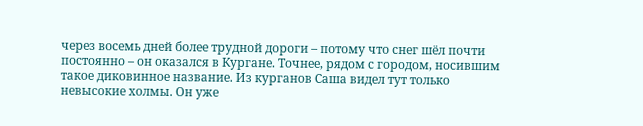через восемь дней более трудной дороги – потому что снег шёл почти постоянно – он оказался в Кургане. Точнее, рядом с городом, носившим такое диковинное название. Из курганов Саша видел тут только невысокие холмы. Он уже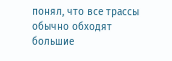понял, что все трассы обычно обходят большие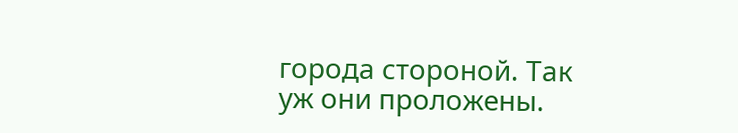города стороной. Так уж они проложены.